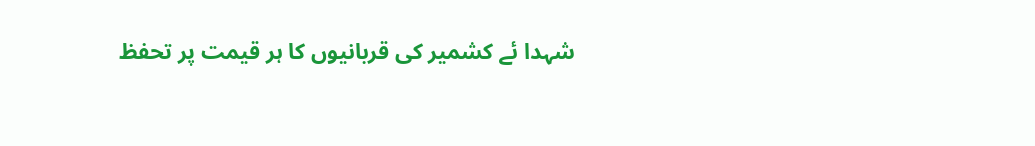شہدا ئے کشمیر کی قربانیوں کا ہر قیمت پر تحفظ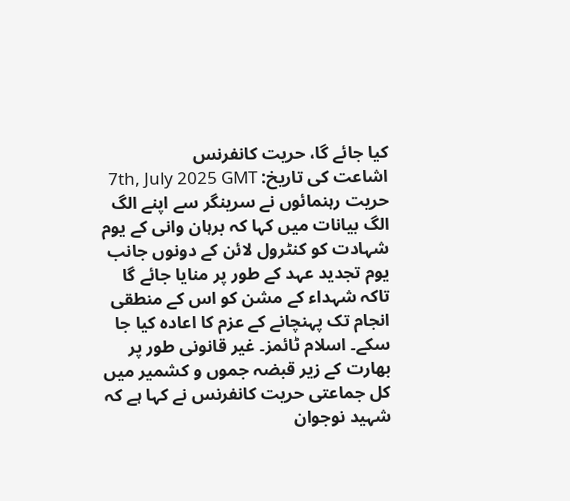کیا جائے گا، حریت کانفرنس
اشاعت کی تاریخ: 7th, July 2025 GMT
حریت رہنمائوں نے سرینگر سے اپنے الگ الگ بیانات میں کہا کہ برہان وانی کے یوم شہادت کو کنٹرول لائن کے دونوں جانب یوم تجدید عہد کے طور پر منایا جائے گا تاکہ شہداء کے مشن کو اس کے منطقی انجام تک پہنچانے کے عزم کا اعادہ کیا جا سکے۔ اسلام ٹائمز۔ غیر قانونی طور پر بھارت کے زیر قبضہ جموں و کشمیر میں کل جماعتی حریت کانفرنس نے کہا ہے کہ شہید نوجوان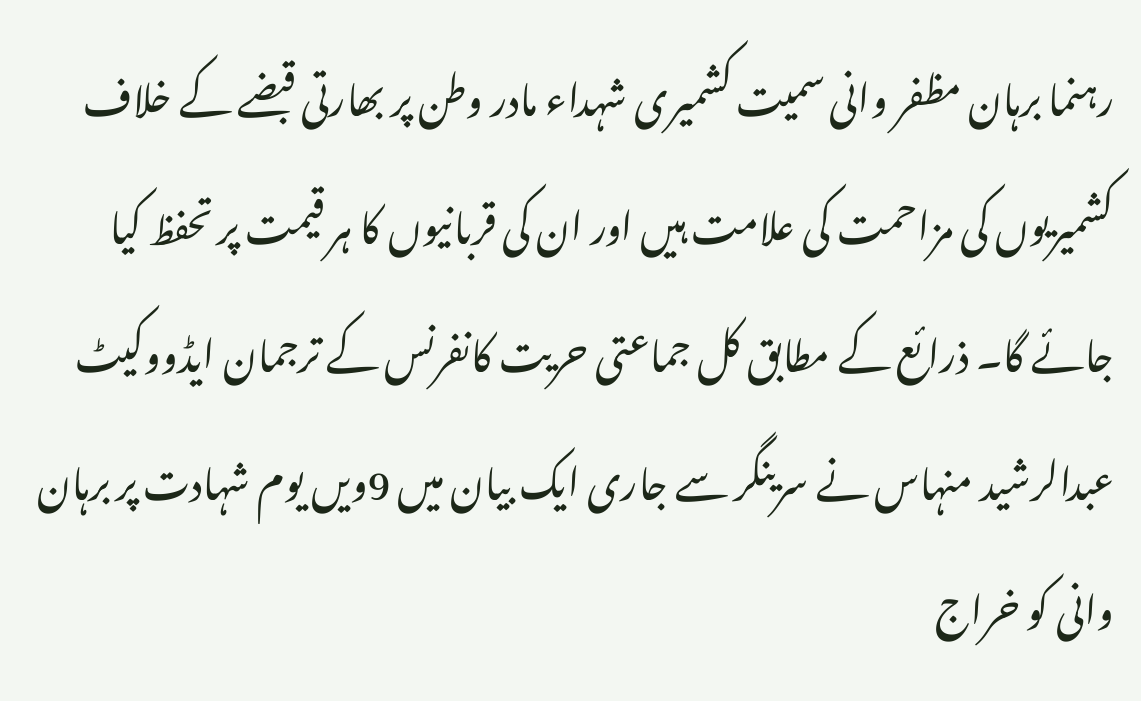رہنما برہان مظفر وانی سمیت کشمیری شہداء مادر وطن پر بھارتی قبضے کے خلاف کشمیریوں کی مزاحمت کی علامت ہیں اور ان کی قربانیوں کا ہر قیمت پر تحفظ کیا جائے گا۔ ذرائع کے مطابق کل جماعتی حریت کانفرنس کے ترجمان ایڈووکیٹ عبدالرشید منہاس نے سرینگر سے جاری ایک بیان میں 9ویں یوم شہادت پر برہان وانی کو خراج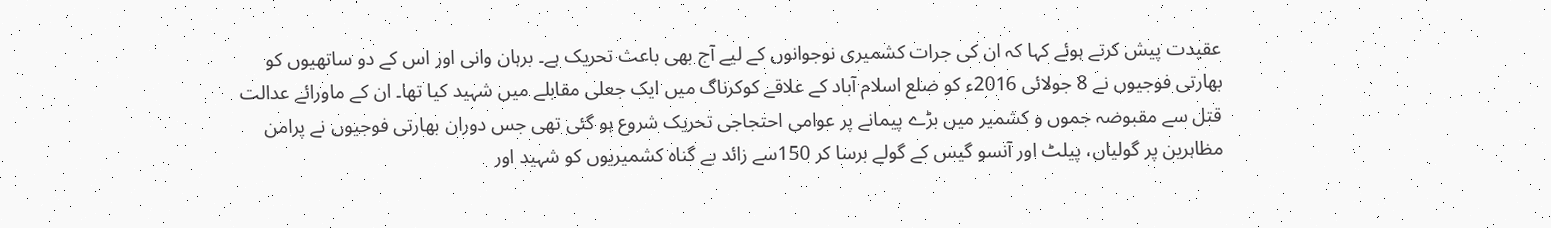عقیدت پیش کرتے ہوئے کہا کہ ان کی جرات کشمیری نوجوانوں کے لیے آج بھی باعث تحریک ہے۔ برہان وانی اور اس کے دو ساتھیوں کو بھارتی فوجیوں نے 8 جولائی 2016ء کو ضلع اسلام آباد کے علاقے کوکرناگ میں ایک جعلی مقابلے میں شہید کیا تھا۔ ان کے ماورائے عدالت قتل سے مقبوضہ جموں و کشمیر میں بڑے پیمانے پر عوامی احتجاجی تحریک شروع ہو گئی تھی جس دوران بھارتی فوجیوں نے پرامن مظاہرین پر گولیاں، پیلٹ اور آنسو گیس کے گولے برسا کر 150سے زائد بے گناہ کشمیریوں کو شہید اور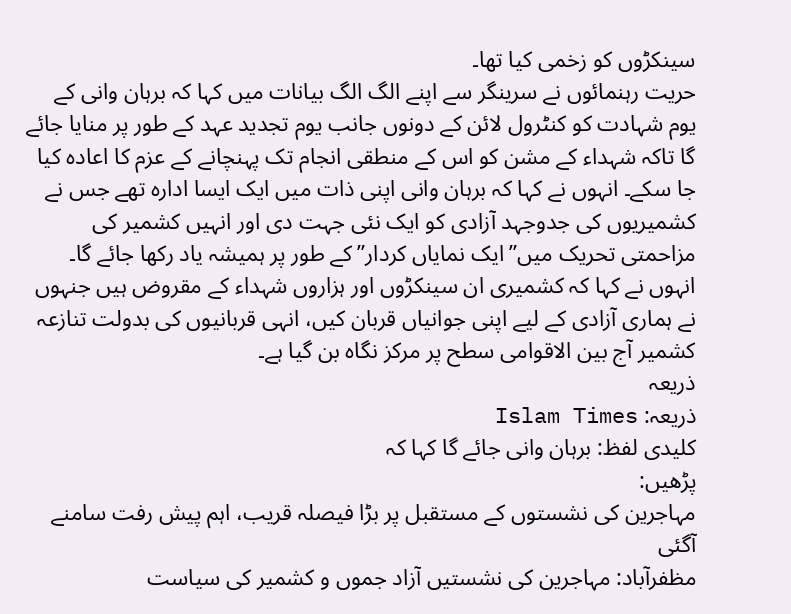سینکڑوں کو زخمی کیا تھا۔
حریت رہنمائوں نے سرینگر سے اپنے الگ الگ بیانات میں کہا کہ برہان وانی کے یوم شہادت کو کنٹرول لائن کے دونوں جانب یوم تجدید عہد کے طور پر منایا جائے گا تاکہ شہداء کے مشن کو اس کے منطقی انجام تک پہنچانے کے عزم کا اعادہ کیا جا سکے۔ انہوں نے کہا کہ برہان وانی اپنی ذات میں ایک ایسا ادارہ تھے جس نے کشمیریوں کی جدوجہد آزادی کو ایک نئی جہت دی اور انہیں کشمیر کی مزاحمتی تحریک میں”ایک نمایاں کردار” کے طور پر ہمیشہ یاد رکھا جائے گا۔ انہوں نے کہا کہ کشمیری ان سینکڑوں اور ہزاروں شہداء کے مقروض ہیں جنہوں نے ہماری آزادی کے لیے اپنی جوانیاں قربان کیں، انہی قربانیوں کی بدولت تنازعہ کشمیر آج بین الاقوامی سطح پر مرکز نگاہ بن گیا ہے۔
ذریعہ
ذریعہ: Islam Times
کلیدی لفظ: برہان وانی جائے گا کہا کہ
پڑھیں:
مہاجرین کی نشستوں کے مستقبل پر بڑا فیصلہ قریب، اہم پیش رفت سامنے آگئی
مظفرآباد: مہاجرین کی نشستیں آزاد جموں و کشمیر کی سیاست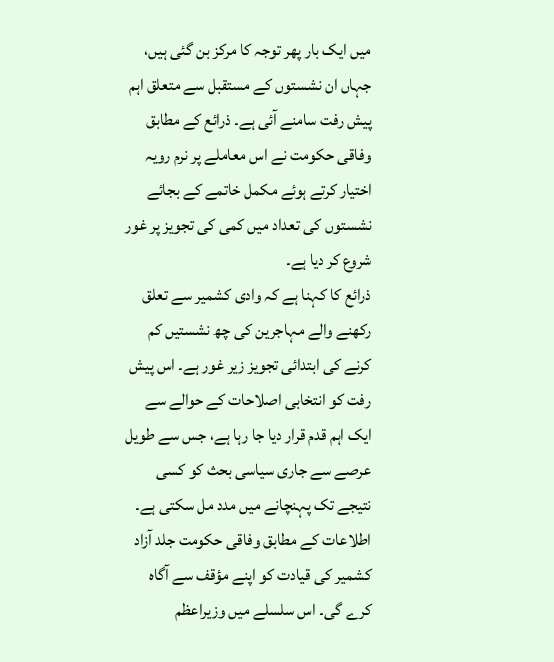میں ایک بار پھر توجہ کا مرکز بن گئی ہیں، جہاں ان نشستوں کے مستقبل سے متعلق اہم پیش رفت سامنے آئی ہے۔ ذرائع کے مطابق وفاقی حکومت نے اس معاملے پر نرم رویہ اختیار کرتے ہوئے مکمل خاتمے کے بجائے نشستوں کی تعداد میں کمی کی تجویز پر غور شروع کر دیا ہے۔
ذرائع کا کہنا ہے کہ وادی کشمیر سے تعلق رکھنے والے مہاجرین کی چھ نشستیں کم کرنے کی ابتدائی تجویز زیر غور ہے۔ اس پیش رفت کو انتخابی اصلاحات کے حوالے سے ایک اہم قدم قرار دیا جا رہا ہے، جس سے طویل عرصے سے جاری سیاسی بحث کو کسی نتیجے تک پہنچانے میں مدد مل سکتی ہے۔
اطلاعات کے مطابق وفاقی حکومت جلد آزاد کشمیر کی قیادت کو اپنے مؤقف سے آگاہ کرے گی۔ اس سلسلے میں وزیراعظم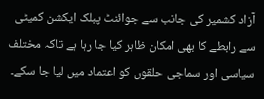آزاد کشمیر کی جانب سے جوائنٹ پبلک ایکشن کمیٹی سے رابطے کا بھی امکان ظاہر کیا جا رہا ہے تاکہ مختلف سیاسی اور سماجی حلقوں کو اعتماد میں لیا جا سکے۔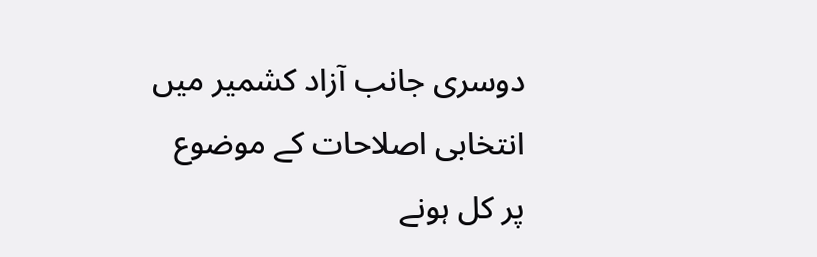دوسری جانب آزاد کشمیر میں انتخابی اصلاحات کے موضوع پر کل ہونے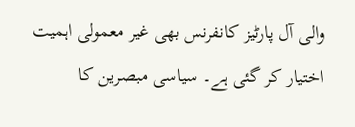والی آل پارٹیز کانفرنس بھی غیر معمولی اہمیت اختیار کر گئی ہے۔ سیاسی مبصرین کا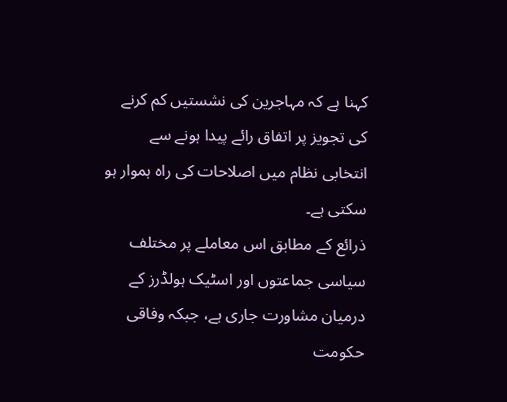کہنا ہے کہ مہاجرین کی نشستیں کم کرنے کی تجویز پر اتفاق رائے پیدا ہونے سے انتخابی نظام میں اصلاحات کی راہ ہموار ہو سکتی ہے۔
ذرائع کے مطابق اس معاملے پر مختلف سیاسی جماعتوں اور اسٹیک ہولڈرز کے درمیان مشاورت جاری ہے، جبکہ وفاقی حکومت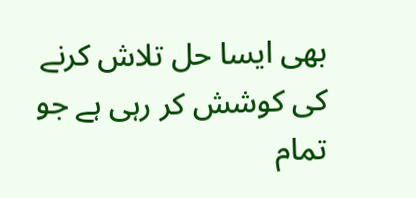بھی ایسا حل تلاش کرنے کی کوشش کر رہی ہے جو تمام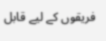فریقوں کے لیے قابل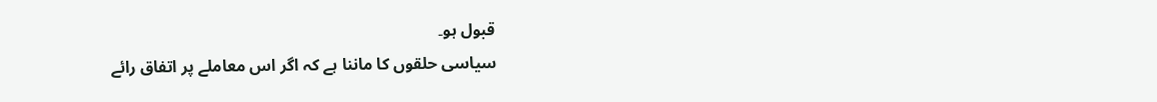قبول ہو۔
سیاسی حلقوں کا ماننا ہے کہ اگر اس معاملے پر اتفاق رائے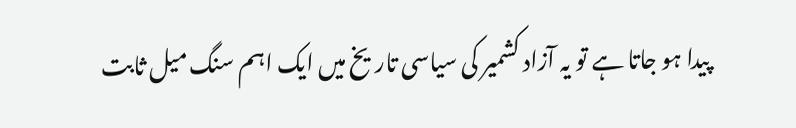پیدا ہو جاتا ہے تو یہ آزاد کشمیر کی سیاسی تاریخ میں ایک اہم سنگ میل ثابت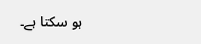ہو سکتا ہے۔